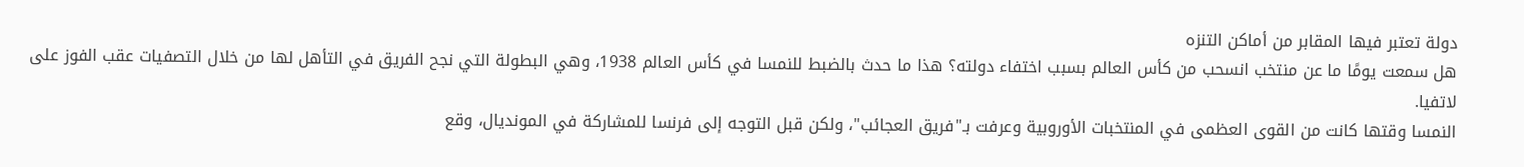دولة تعتبر فيها المقابر من أماكن التنزه
هل سمعت يومًا ما عن منتخب انسحب من كأس العالم بسبب اختفاء دولته؟ هذا ما حدث بالضبط للنمسا في كأس العالم 1938، وهي البطولة التي نجح الفريق في التأهل لها من خلال التصفيات عقب الفوز على لاتفيا.
النمسا وقتها كانت من القوى العظمى في المنتخبات الأوروبية وعرفت بـ"فريق العجائب"، ولكن قبل التوجه إلى فرنسا للمشاركة في المونديال، وقع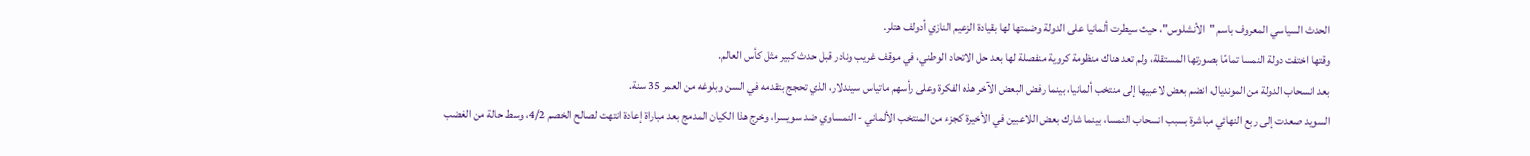الحدث السياسي المعروف باسم "الأنشلوس"، حيث سيطرت ألمانيا على الدولة وضمتها لها بقيادة الزعيم النازي أدولف هتلر.
وقتها اختفت دولة النمسا تمامًا بصورتها المستقلة، ولم تعد هناك منظومة كروية منفصلة لها بعد حل الاتحاد الوطني، في موقف غريب ونادر قبل حدث كبير مثل كأس العالم.
بعد انسحاب الدولة من المونديال، انضم بعض لاعبيها إلى منتخب ألمانيا، بينما رفض البعض الآخر هذه الفكرة وعلى رأسهم ماتياس سيندلار، الذي تحجج بتقدمه في السن وبلوغه من العمر 35 سنة.
السويد صعدت إلى ربع النهائي مباشرة بسبب انسحاب النمسا، بينما شارك بعض اللاعبين في الأخيرة كجزء من المنتخب الألماني - النمساوي ضد سويسرا، وخرج هذا الكيان المدمج بعد مباراة إعادة انتهت لصالح الخصم 4/2، وسط حالة من الغضب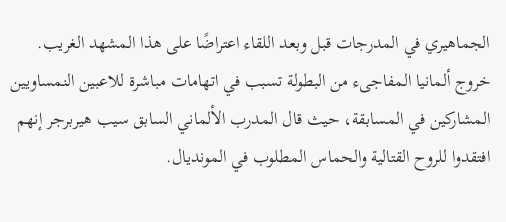الجماهيري في المدرجات قبل وبعد اللقاء اعتراضًا على هذا المشهد الغريب.
خروج ألمانيا المفاجىء من البطولة تسبب في اتهامات مباشرة للاعبين النمساويين المشاركين في المسابقة، حيث قال المدرب الألماني السابق سيب هيربرجر إنهم افتقدوا للروح القتالية والحماس المطلوب في المونديال.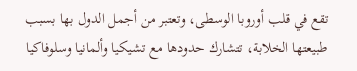تقع في قلب أوروبا الوسطى، وتعتبر من أجمل الدول بها بسبب طبيعتها الخلابة، تتشارك حدودها مع تشيكيا وألمانيا وسلوفاكيا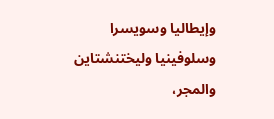وإيطاليا وسويسرا وسلوفينيا وليختنشتاين والمجر،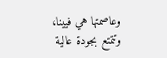وعاصمتها هي فيينا، وتتمتع بجودة عالية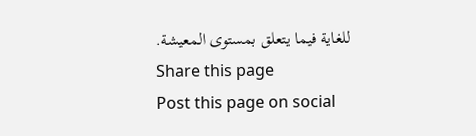للغاية فيما يتعلق بمستوى المعيشة.
Share this page
Post this page on social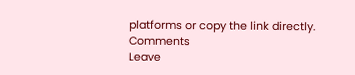platforms or copy the link directly.
Comments
Leave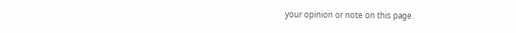your opinion or note on this page.